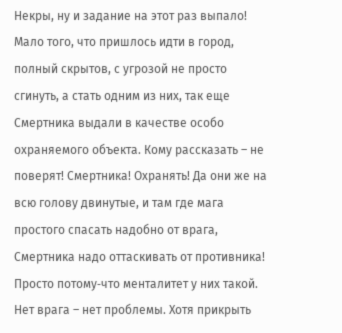Некры, ну и задание на этот раз выпало! Мало того, что пришлось идти в город, полный скрытов, с угрозой не просто сгинуть, а стать одним из них, так еще Смертника выдали в качестве особо охраняемого объекта. Кому рассказать – не поверят! Смертника! Охранять! Да они же на всю голову двинутые, и там где мага простого спасать надобно от врага, Смертника надо оттаскивать от противника! Просто потому‑что менталитет у них такой. Нет врага – нет проблемы. Хотя прикрыть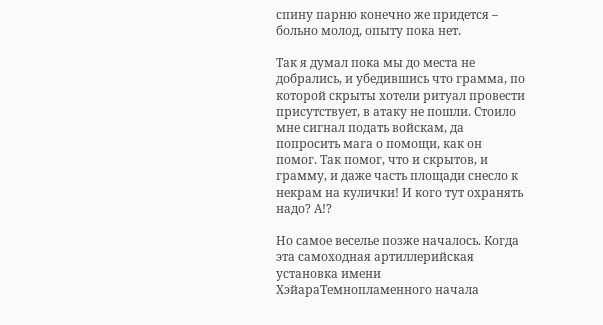спину парню конечно же придется – больно молод, опыту пока нет.

Так я думал пока мы до места не добрались, и убедившись что грамма, по которой скрыты хотели ритуал провести присутствует, в атаку не пошли. Стоило мне сигнал подать войскам, да попросить мага о помощи, как он помог. Так помог, что и скрытов, и грамму, и даже часть площади снесло к некрам на кулички! И кого тут охранять надо? А!?

Но самое веселье позже началось. Когда эта самоходная артиллерийская установка имени ХэйараТемнопламенного начала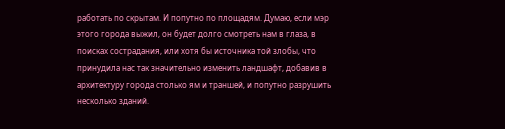работать по скрытам. И попутно по площадям. Думаю, если мэр этого города выжил, он будет долго смотреть нам в глаза, в поисках сострадания, или хотя бы источника той злобы, что принудила нас так значительно изменить ландшафт, добавив в архитектуру города столько ям и траншей, и попутно разрушить несколько зданий.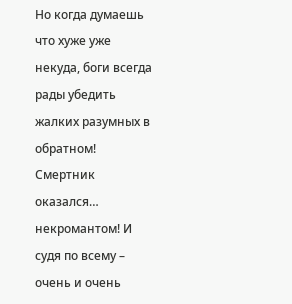Но когда думаешь что хуже уже некуда, боги всегда рады убедить жалких разумных в обратном! Смертник оказался… некромантом! И судя по всему – очень и очень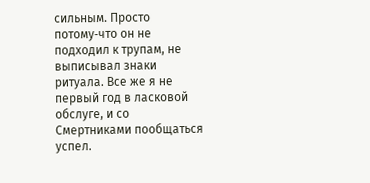сильным. Просто потому‑что он не подходил к трупам, не выписывал знаки ритуала. Все же я не первый год в ласковой обслуге, и со Смертниками пообщаться успел.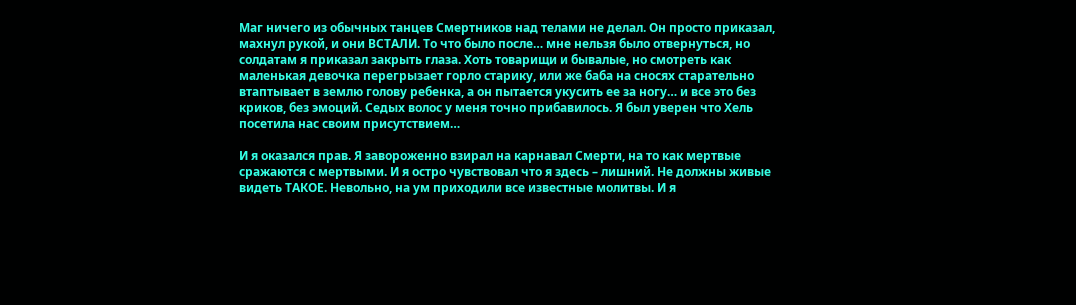Маг ничего из обычных танцев Смертников над телами не делал. Он просто приказал, махнул рукой, и они ВСТАЛИ. То что было после… мне нельзя было отвернуться, но солдатам я приказал закрыть глаза. Хоть товарищи и бывалые, но смотреть как маленькая девочка перегрызает горло старику, или же баба на сносях старательно втаптывает в землю голову ребенка, а он пытается укусить ее за ногу… и все это без криков, без эмоций. Седых волос у меня точно прибавилось. Я был уверен что Хель посетила нас своим присутствием…

И я оказался прав. Я завороженно взирал на карнавал Смерти, на то как мертвые сражаются с мертвыми. И я остро чувствовал что я здесь – лишний. Не должны живые видеть ТАКОЕ. Невольно, на ум приходили все известные молитвы. И я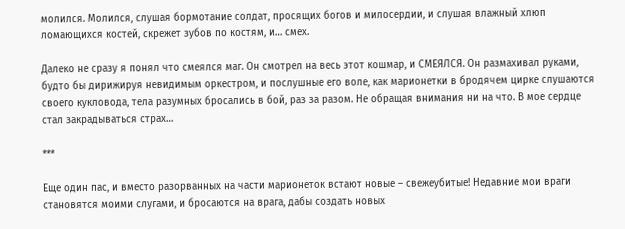молился. Молился, слушая бормотание солдат, просящих богов и милосердии, и слушая влажный хлюп ломающихся костей, скрежет зубов по костям, и… смех.

Далеко не сразу я понял что смеялся маг. Он смотрел на весь этот кошмар, и СМЕЯЛСЯ. Он размахивал руками, будто бы дирижируя невидимым оркестром, и послушные его воле, как марионетки в бродячем цирке слушаются своего кукловода, тела разумных бросались в бой, раз за разом. Не обращая внимания ни на что. В мое сердце стал закрадываться страх…

***

Еще один пас, и вместо разорванных на части марионеток встают новые – свежеубитые! Недавние мои враги становятся моими слугами, и бросаются на врага, дабы создать новых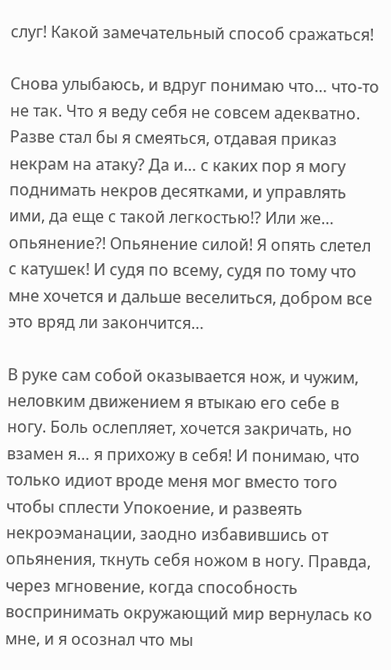слуг! Какой замечательный способ сражаться!

Снова улыбаюсь, и вдруг понимаю что… что‑то не так. Что я веду себя не совсем адекватно. Разве стал бы я смеяться, отдавая приказ некрам на атаку? Да и… с каких пор я могу поднимать некров десятками, и управлять ими, да еще с такой легкостью!? Или же… опьянение?! Опьянение силой! Я опять слетел с катушек! И судя по всему, судя по тому что мне хочется и дальше веселиться, добром все это вряд ли закончится…

В руке сам собой оказывается нож, и чужим, неловким движением я втыкаю его себе в ногу. Боль ослепляет, хочется закричать, но взамен я… я прихожу в себя! И понимаю, что только идиот вроде меня мог вместо того чтобы сплести Упокоение, и развеять некроэманации, заодно избавившись от опьянения, ткнуть себя ножом в ногу. Правда, через мгновение, когда способность воспринимать окружающий мир вернулась ко мне, и я осознал что мы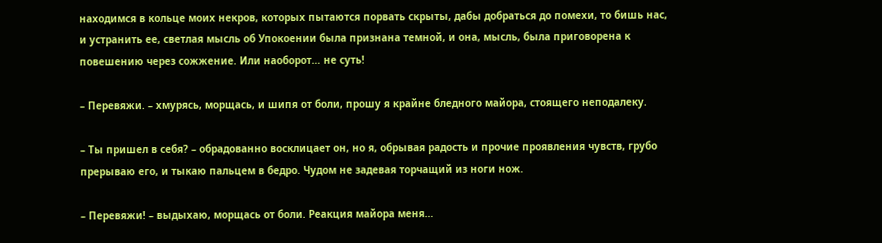находимся в кольце моих некров, которых пытаются порвать скрыты, дабы добраться до помехи, то бишь нас, и устранить ее, светлая мысль об Упокоении была признана темной, и она, мысль, была приговорена к повешению через сожжение. Или наоборот… не суть!

– Перевяжи. – хмурясь, морщась, и шипя от боли, прошу я крайне бледного майора, стоящего неподалеку.

– Ты пришел в себя? – обрадованно восклицает он, но я, обрывая радость и прочие проявления чувств, грубо прерываю его, и тыкаю пальцем в бедро. Чудом не задевая торчащий из ноги нож.

– Перевяжи! – выдыхаю, морщась от боли. Реакция майора меня…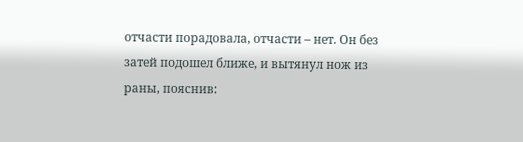отчасти порадовала, отчасти – нет. Он без затей подошел ближе, и вытянул нож из раны, пояснив: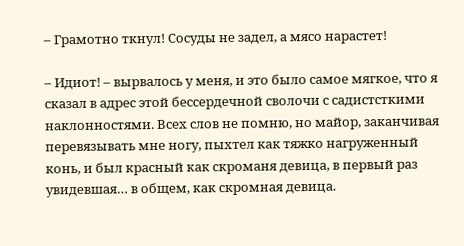– Грамотно ткнул! Сосуды не задел, а мясо нарастет!

– Идиот! – вырвалось у меня, и это было самое мягкое, что я сказал в адрес этой бессердечной сволочи с садистсткими наклонностями. Всех слов не помню, но майор, заканчивая перевязывать мне ногу, пыхтел как тяжко нагруженный конь, и был красный как скроманя девица, в первый раз увидевшая… в общем, как скромная девица.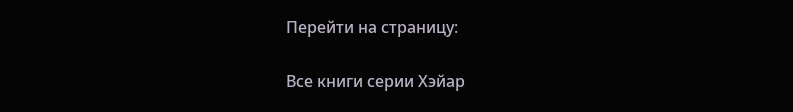Перейти на страницу:

Все книги серии Хэйар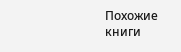Похожие книги